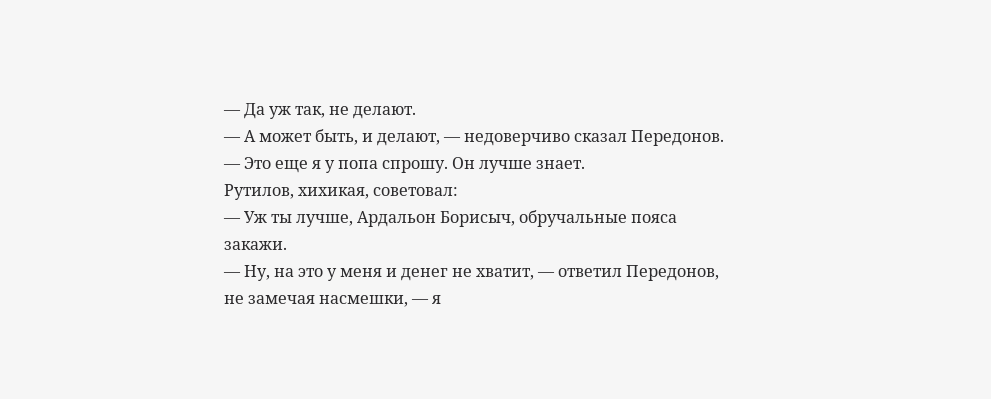— Да уж так, не делают.
— А может быть, и делают, — недоверчиво сказал Передонов. — Это еще я у попа спрошу. Он лучше знает.
Рутилов, хихикая, советовал:
— Уж ты лучше, Ардальон Борисыч, обручальные пояса закажи.
— Ну, на это у меня и денег не хватит, — ответил Передонов, не замечая насмешки, — я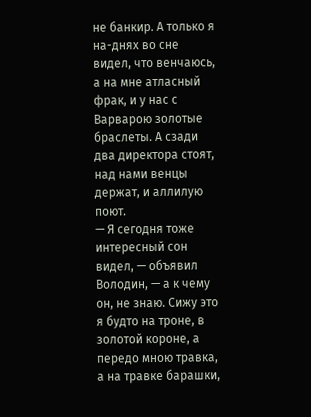не банкир. А только я на-днях во сне видел, что венчаюсь, а на мне атласный фрак, и у нас с Варварою золотые браслеты. А сзади два директора стоят, над нами венцы держат, и аллилую поют.
— Я сегодня тоже интересный сон видел, — объявил Володин, — а к чему он, не знаю. Сижу это я будто на троне, в золотой короне, а передо мною травка, а на травке барашки,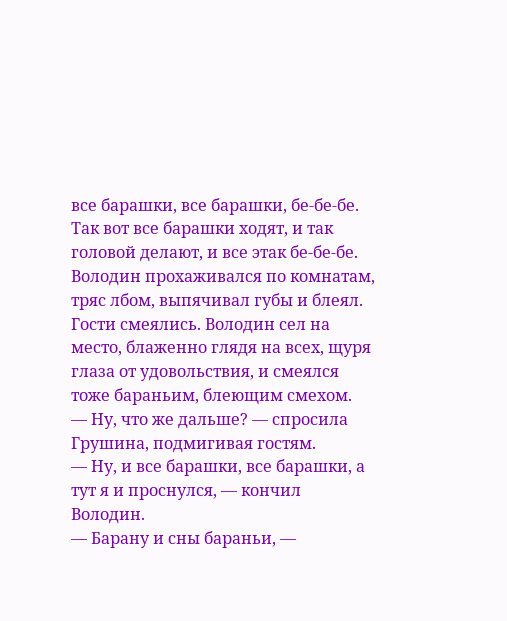все барашки, все барашки, бе-бе-бе. Так вот все барашки ходят, и так головой делают, и все этак бе-бе-бе.
Володин прохаживался по комнатам, тряс лбом, выпячивал губы и блеял. Гости смеялись. Володин сел на место, блаженно глядя на всех, щуря глаза от удовольствия, и смеялся тоже бараньим, блеющим смехом.
— Ну, что же дальше? — спросила Грушина, подмигивая гостям.
— Ну, и все барашки, все барашки, а тут я и проснулся, — кончил Володин.
— Барану и сны бараньи, —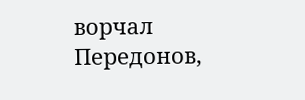ворчал Передонов,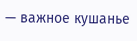— важное кушанье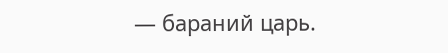— бараний царь.